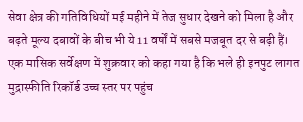सेवा क्षेत्र की गतिविधियों मई महीने में तेज सुधार देखने को मिला है और बढ़ते मूल्य दबावों के बीच भी ये 11 वर्षों में सबसे मजबूत दर से बढ़ी हैं। एक मासिक सर्वेक्षण में शुक्रवार को कहा गया है कि भले ही इनपुट लागत मुद्रास्फीति रिकॉर्ड उच्च स्तर पर पहुंच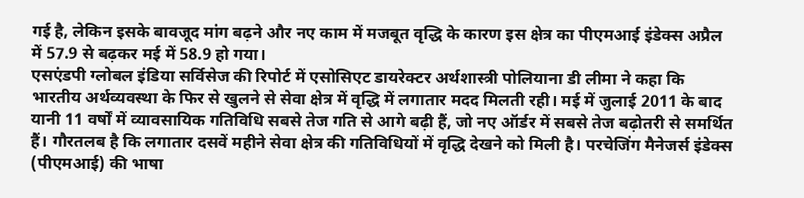गई है, लेकिन इसके बावजूद मांग बढ़ने और नए काम में मजबूत वृद्धि के कारण इस क्षेत्र का पीएमआई इंडेक्स अप्रैल में 57.9 से बढ़कर मई में 58.9 हो गया।
एसएंडपी ग्लोबल इंडिया सर्विसेज की रिपोर्ट में एसोसिएट डायरेक्टर अर्थशास्त्री पोलियाना डी लीमा ने कहा कि भारतीय अर्थव्यवस्था के फिर से खुलने से सेवा क्षेत्र में वृद्धि में लगातार मदद मिलती रही। मई में जुलाई 2011 के बाद यानी 11 वर्षों में व्यावसायिक गतिविधि सबसे तेज गति से आगे बढ़ी हैं, जो नए ऑर्डर में सबसे तेज बढ़ोतरी से समर्थित हैं। गौरतलब है कि लगातार दसवें महीने सेवा क्षेत्र की गतिविधियों में वृद्धि देखने को मिली है। परचेजिंग मैनेजर्स इंडेक्स (पीएमआई) की भाषा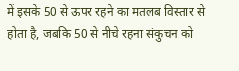में इसके 50 से ऊपर रहने का मतलब विस्तार से होता है, जबकि 50 से नीचे रहना संकुचन को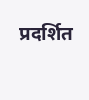प्रदर्शित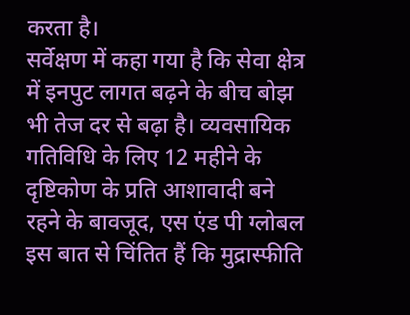करता है।
सर्वेक्षण में कहा गया है कि सेवा क्षेत्र में इनपुट लागत बढ़ने के बीच बोझ भी तेज दर से बढ़ा है। व्यवसायिक गतिविधि के लिए 12 महीने के दृष्टिकोण के प्रति आशावादी बने रहने के बावजूद, एस एंड पी ग्लोबल इस बात से चिंतित हैं कि मुद्रास्फीति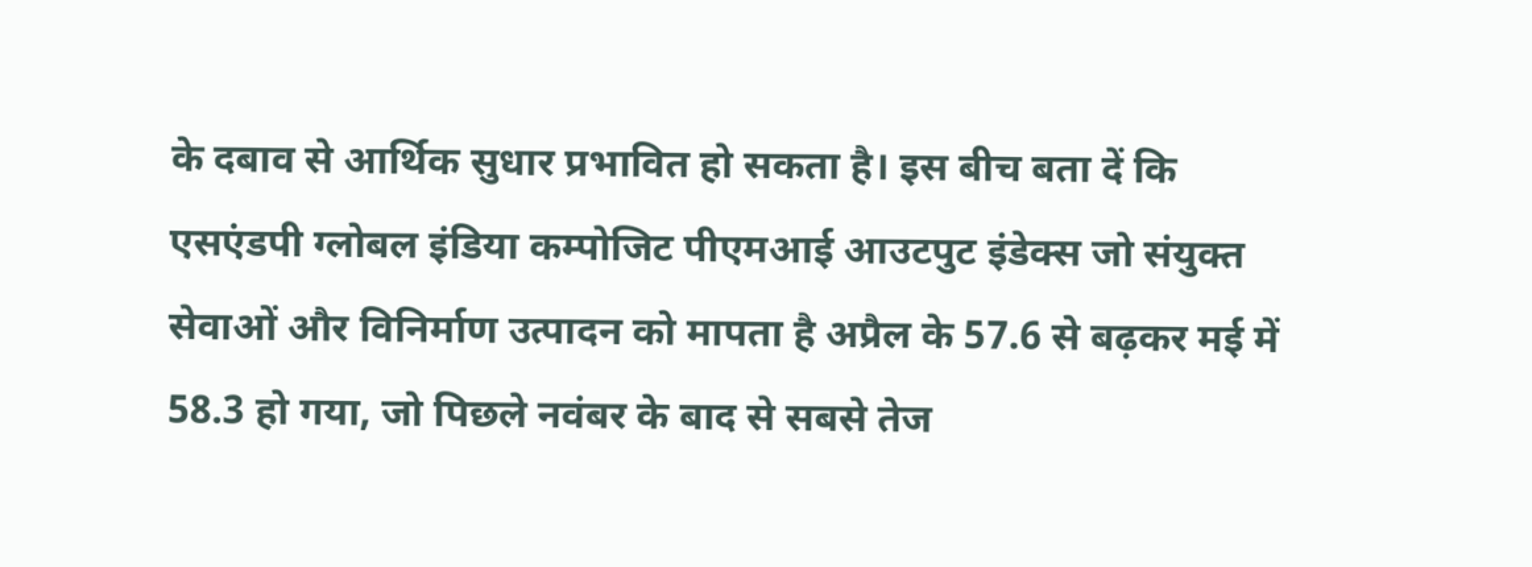के दबाव से आर्थिक सुधार प्रभावित हो सकता है। इस बीच बता दें कि एसएंडपी ग्लोबल इंडिया कम्पोजिट पीएमआई आउटपुट इंडेक्स जो संयुक्त सेवाओं और विनिर्माण उत्पादन को मापता है अप्रैल के 57.6 से बढ़कर मई में 58.3 हो गया, जो पिछले नवंबर के बाद से सबसे तेज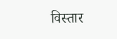विस्तार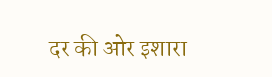दर की ओर इशारा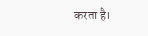करता है।